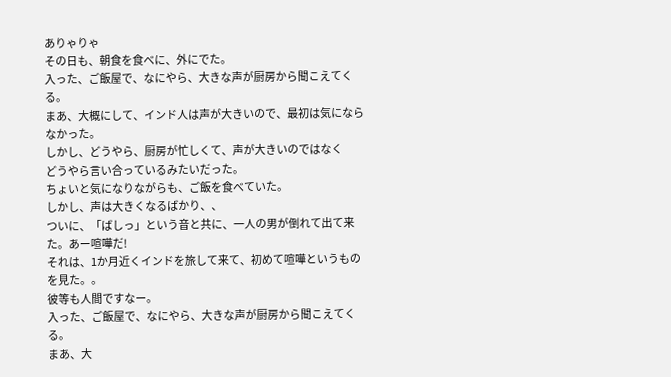ありゃりゃ
その日も、朝食を食べに、外にでた。
入った、ご飯屋で、なにやら、大きな声が厨房から聞こえてくる。
まあ、大概にして、インド人は声が大きいので、最初は気にならなかった。
しかし、どうやら、厨房が忙しくて、声が大きいのではなく
どうやら言い合っているみたいだった。
ちょいと気になりながらも、ご飯を食べていた。
しかし、声は大きくなるばかり、、
ついに、「ばしっ」という音と共に、一人の男が倒れて出て来た。あー喧嘩だ!
それは、1か月近くインドを旅して来て、初めて喧嘩というものを見た。。
彼等も人間ですなー。
入った、ご飯屋で、なにやら、大きな声が厨房から聞こえてくる。
まあ、大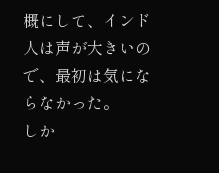概にして、インド人は声が大きいので、最初は気にならなかった。
しか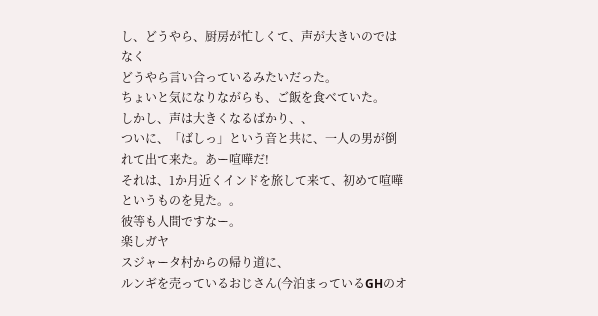し、どうやら、厨房が忙しくて、声が大きいのではなく
どうやら言い合っているみたいだった。
ちょいと気になりながらも、ご飯を食べていた。
しかし、声は大きくなるばかり、、
ついに、「ばしっ」という音と共に、一人の男が倒れて出て来た。あー喧嘩だ!
それは、1か月近くインドを旅して来て、初めて喧嘩というものを見た。。
彼等も人間ですなー。
楽しガヤ
スジャータ村からの帰り道に、
ルンギを売っているおじさん(今泊まっているGHのオ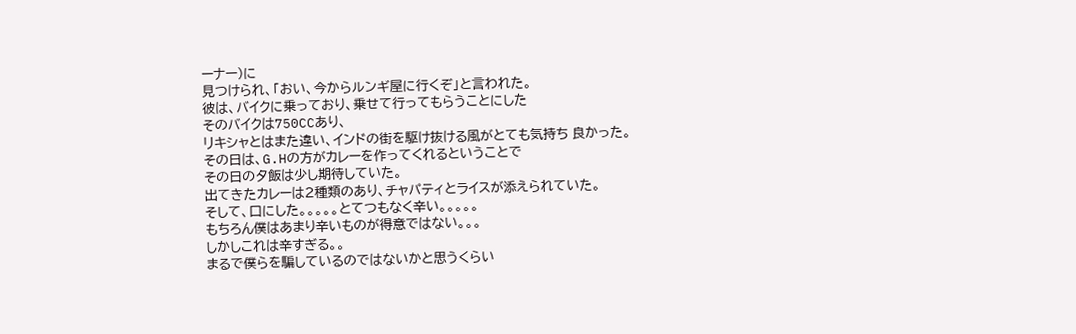ーナー)に
見つけられ、「おい、今からルンギ屋に行くぞ」と言われた。
彼は、バイクに乗っており、乗せて行ってもらうことにした
そのバイクは750CCあり、
リキシャとはまた違い、インドの街を駆け抜ける風がとても気持ち 良かった。
その日は、G.Hの方がカレーを作ってくれるということで
その日の夕飯は少し期待していた。
出てきたカレーは2種類のあり、チャパティとライスが添えられていた。
そして、口にした。。。。。とてつもなく辛い。。。。。
もちろん僕はあまり辛いものが得意ではない。。。
しかしこれは辛すぎる。。
まるで僕らを騙しているのではないかと思うくらい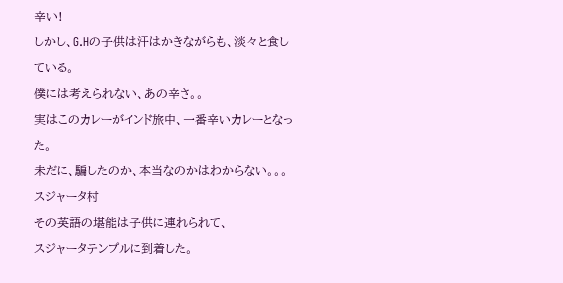辛い!
しかし、G.Hの子供は汗はかきながらも、淡々と食している。
僕には考えられない、あの辛さ。。
実はこのカレーがインド旅中、一番辛いカレーとなった。
未だに、騙したのか、本当なのかはわからない。。。
スジャータ村
その英語の堪能は子供に連れられて、
スジャータテンプルに到着した。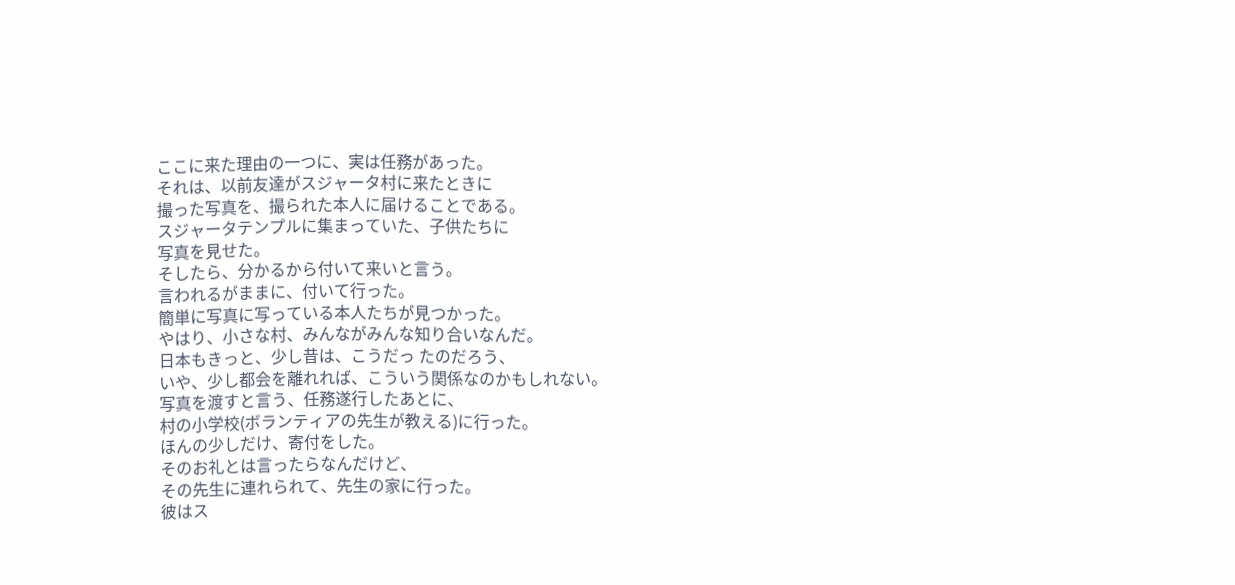ここに来た理由の一つに、実は任務があった。
それは、以前友達がスジャータ村に来たときに
撮った写真を、撮られた本人に届けることである。
スジャータテンプルに集まっていた、子供たちに
写真を見せた。
そしたら、分かるから付いて来いと言う。
言われるがままに、付いて行った。
簡単に写真に写っている本人たちが見つかった。
やはり、小さな村、みんながみんな知り合いなんだ。
日本もきっと、少し昔は、こうだっ たのだろう、
いや、少し都会を離れれば、こういう関係なのかもしれない。
写真を渡すと言う、任務遂行したあとに、
村の小学校(ボランティアの先生が教える)に行った。
ほんの少しだけ、寄付をした。
そのお礼とは言ったらなんだけど、
その先生に連れられて、先生の家に行った。
彼はス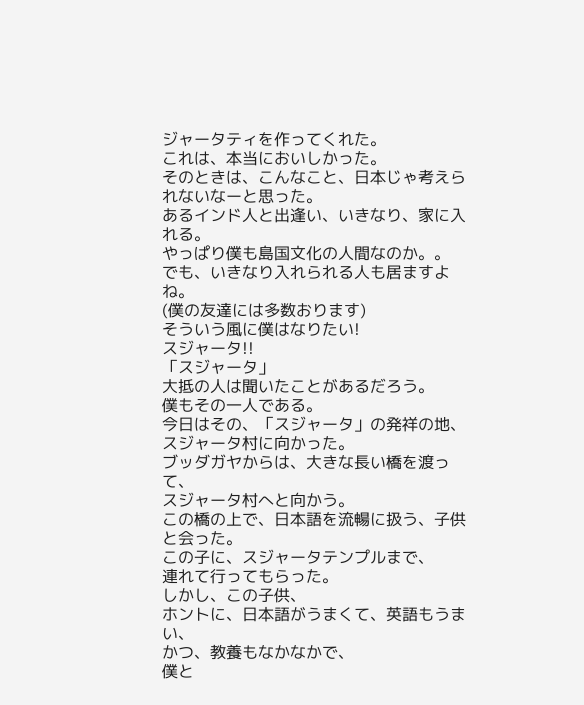ジャータティを作ってくれた。
これは、本当においしかった。
そのときは、こんなこと、日本じゃ考えられないなーと思った。
あるインド人と出逢い、いきなり、家に入れる。
やっぱり僕も島国文化の人間なのか。。
でも、いきなり入れられる人も居ますよね。
(僕の友達には多数おります)
そういう風に僕はなりたい!
スジャータ!!
「スジャータ」
大抵の人は聞いたことがあるだろう。
僕もその一人である。
今日はその、「スジャータ」の発祥の地、
スジャータ村に向かった。
ブッダガヤからは、大きな長い橋を渡って、
スジャータ村へと向かう。
この橋の上で、日本語を流暢に扱う、子供と会った。
この子に、スジャータテンプルまで、
連れて行ってもらった。
しかし、この子供、
ホントに、日本語がうまくて、英語もうまい、
かつ、教養もなかなかで、
僕と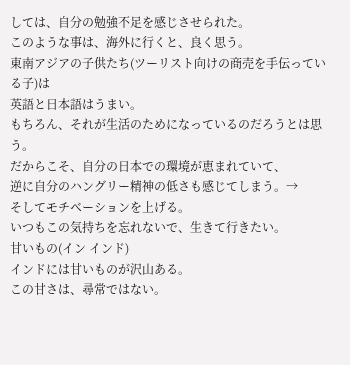しては、自分の勉強不足を感じさせられた。
このような事は、海外に行くと、良く思う。
東南アジアの子供たち(ツーリスト向けの商売を手伝っている子)は
英語と日本語はうまい。
もちろん、それが生活のためになっているのだろうとは思う。
だからこそ、自分の日本での環境が恵まれていて、
逆に自分のハングリー精神の低さも感じてしまう。→
そしてモチベーションを上げる。
いつもこの気持ちを忘れないで、生きて行きたい。
甘いもの(イン インド)
インドには甘いものが沢山ある。
この甘さは、尋常ではない。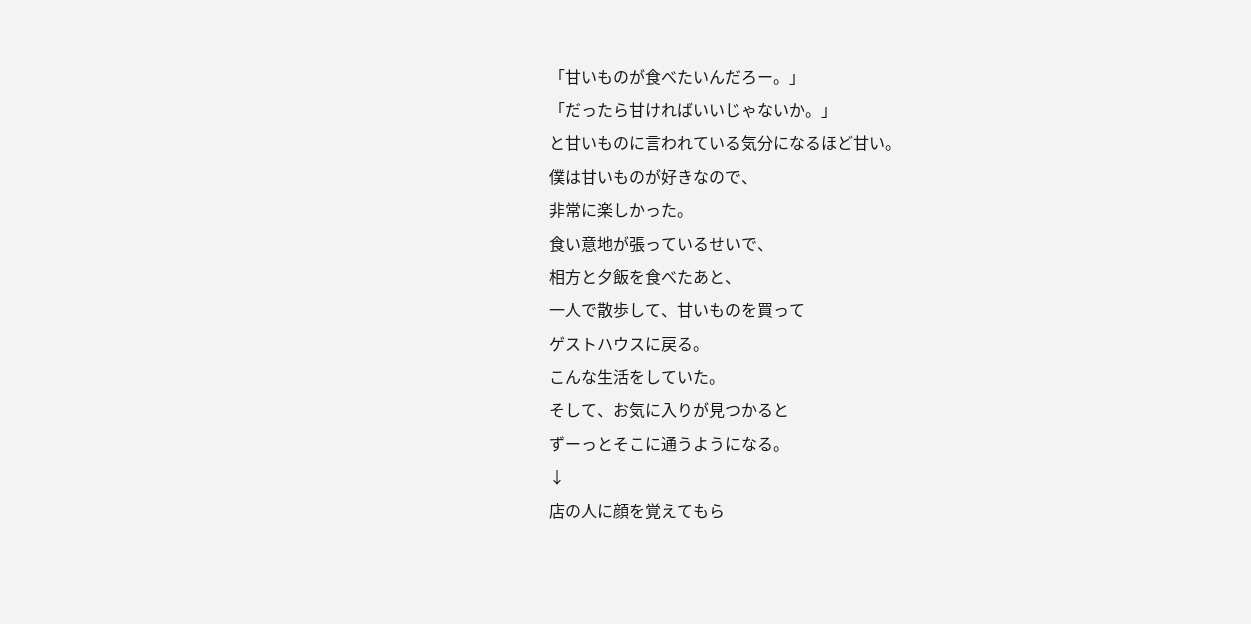「甘いものが食べたいんだろー。」
「だったら甘ければいいじゃないか。」
と甘いものに言われている気分になるほど甘い。
僕は甘いものが好きなので、
非常に楽しかった。
食い意地が張っているせいで、
相方と夕飯を食べたあと、
一人で散歩して、甘いものを買って
ゲストハウスに戻る。
こんな生活をしていた。
そして、お気に入りが見つかると
ずーっとそこに通うようになる。
↓
店の人に顔を覚えてもら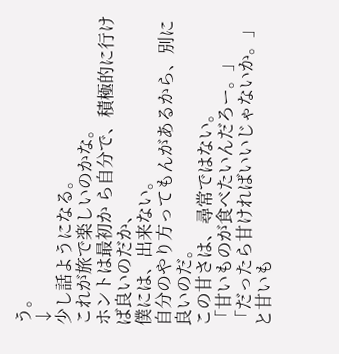う。
↓
少し話ようになる。
これが旅で楽しいのかな。
ホントは最初か ら自分で、積極的に行けば良いのだか、
僕には、出来ない。
自分のやり方ってもんがあるから、別に良いのだ。
この甘さは、尋常ではない。
「甘いものが食べたいんだろー。」
「だったら甘ければいいじゃないか。」
と甘いも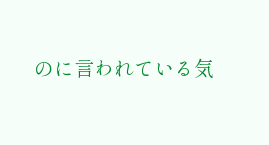のに言われている気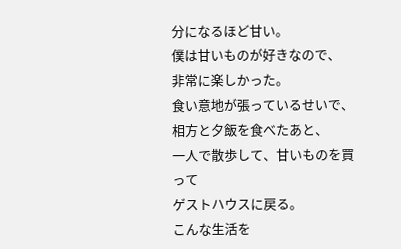分になるほど甘い。
僕は甘いものが好きなので、
非常に楽しかった。
食い意地が張っているせいで、
相方と夕飯を食べたあと、
一人で散歩して、甘いものを買って
ゲストハウスに戻る。
こんな生活を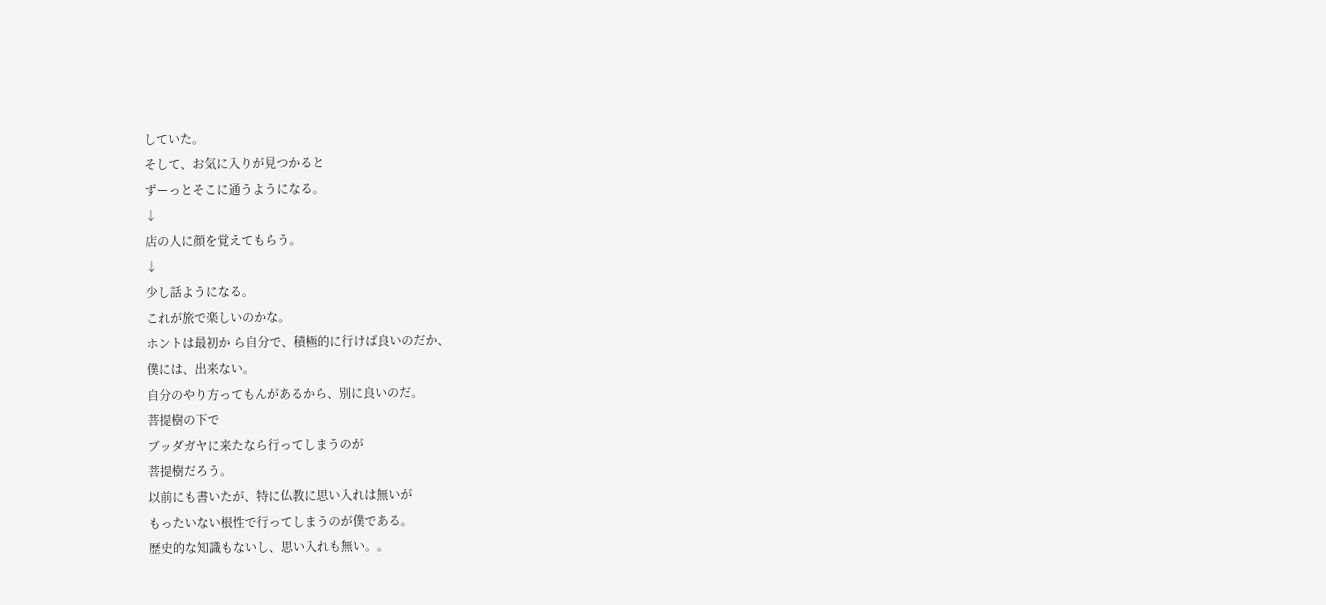していた。
そして、お気に入りが見つかると
ずーっとそこに通うようになる。
↓
店の人に顔を覚えてもらう。
↓
少し話ようになる。
これが旅で楽しいのかな。
ホントは最初か ら自分で、積極的に行けば良いのだか、
僕には、出来ない。
自分のやり方ってもんがあるから、別に良いのだ。
菩提樹の下で
ブッダガヤに来たなら行ってしまうのが
菩提樹だろう。
以前にも書いたが、特に仏教に思い入れは無いが
もったいない根性で行ってしまうのが僕である。
歴史的な知識もないし、思い入れも無い。。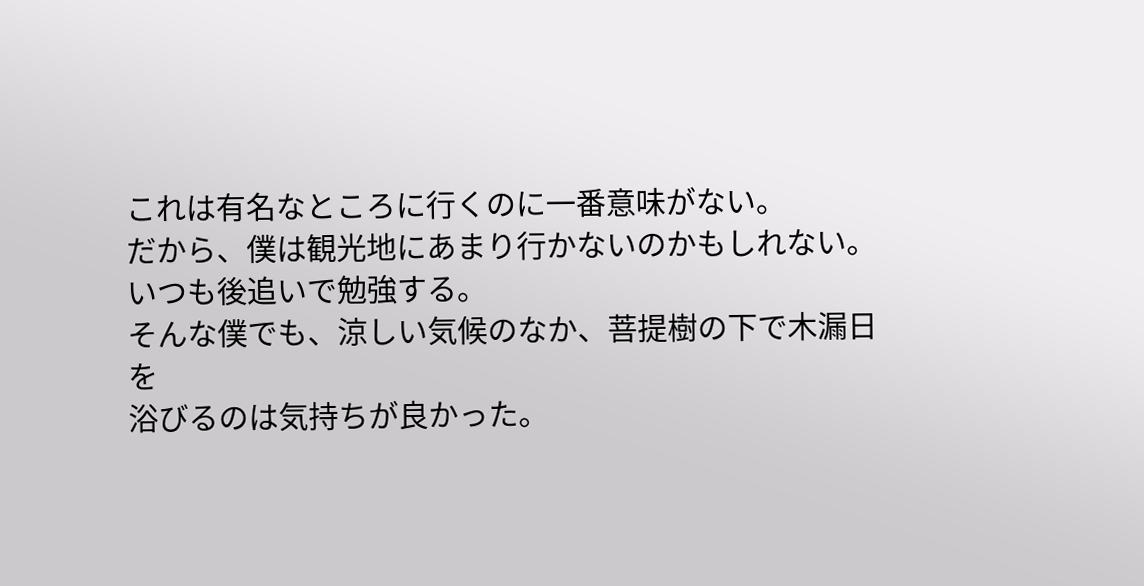これは有名なところに行くのに一番意味がない。
だから、僕は観光地にあまり行かないのかもしれない。
いつも後追いで勉強する。
そんな僕でも、涼しい気候のなか、菩提樹の下で木漏日を
浴びるのは気持ちが良かった。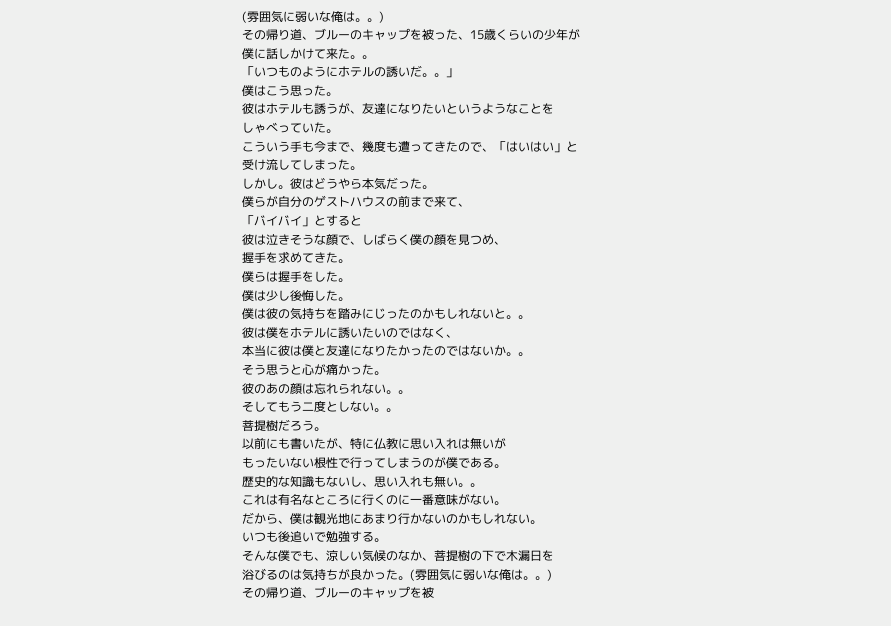(雰囲気に弱いな俺は。。)
その帰り道、ブルーのキャップを被った、15歳くらいの少年が
僕に話しかけて来た。。
「いつものようにホテルの誘いだ。。」
僕はこう思った。
彼はホテルも誘うが、友達になりたいというようなことを
しゃべっていた。
こういう手も今まで、幾度も遭ってきたので、「はいはい」と
受け流してしまった。
しかし。彼はどうやら本気だった。
僕らが自分のゲストハウスの前まで来て、
「バイバイ」とすると
彼は泣きそうな顔で、しばらく僕の顔を見つめ、
握手を求めてきた。
僕らは握手をした。
僕は少し後悔した。
僕は彼の気持ちを踏みにじったのかもしれないと。。
彼は僕をホテルに誘いたいのではなく、
本当に彼は僕と友達になりたかったのではないか。。
そう思うと心が痛かった。
彼のあの顔は忘れられない。。
そしてもう二度としない。。
菩提樹だろう。
以前にも書いたが、特に仏教に思い入れは無いが
もったいない根性で行ってしまうのが僕である。
歴史的な知識もないし、思い入れも無い。。
これは有名なところに行くのに一番意味がない。
だから、僕は観光地にあまり行かないのかもしれない。
いつも後追いで勉強する。
そんな僕でも、涼しい気候のなか、菩提樹の下で木漏日を
浴びるのは気持ちが良かった。(雰囲気に弱いな俺は。。)
その帰り道、ブルーのキャップを被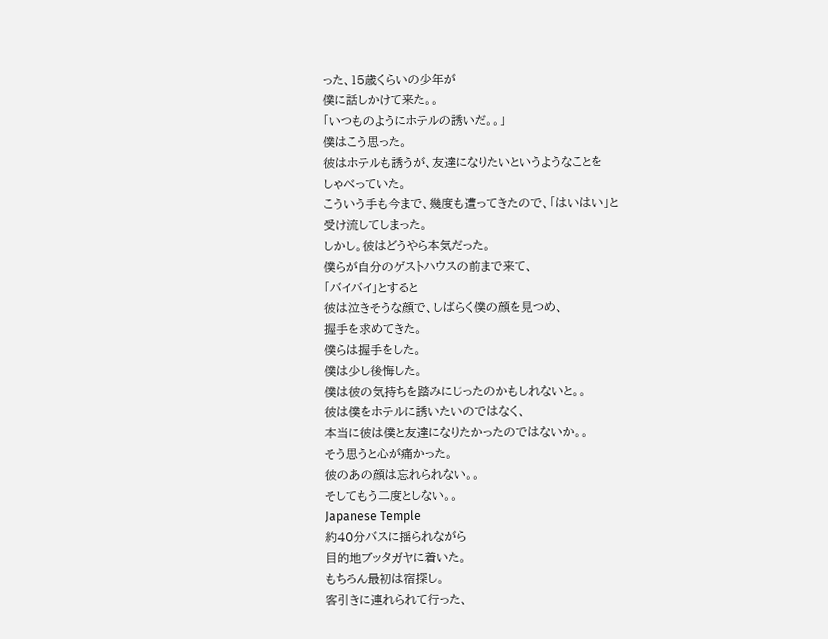った、15歳くらいの少年が
僕に話しかけて来た。。
「いつものようにホテルの誘いだ。。」
僕はこう思った。
彼はホテルも誘うが、友達になりたいというようなことを
しゃべっていた。
こういう手も今まで、幾度も遭ってきたので、「はいはい」と
受け流してしまった。
しかし。彼はどうやら本気だった。
僕らが自分のゲストハウスの前まで来て、
「バイバイ」とすると
彼は泣きそうな顔で、しばらく僕の顔を見つめ、
握手を求めてきた。
僕らは握手をした。
僕は少し後悔した。
僕は彼の気持ちを踏みにじったのかもしれないと。。
彼は僕をホテルに誘いたいのではなく、
本当に彼は僕と友達になりたかったのではないか。。
そう思うと心が痛かった。
彼のあの顔は忘れられない。。
そしてもう二度としない。。
Japanese Temple
約40分バスに揺られながら
目的地ブッタガヤに着いた。
もちろん最初は宿探し。
客引きに連れられて行った、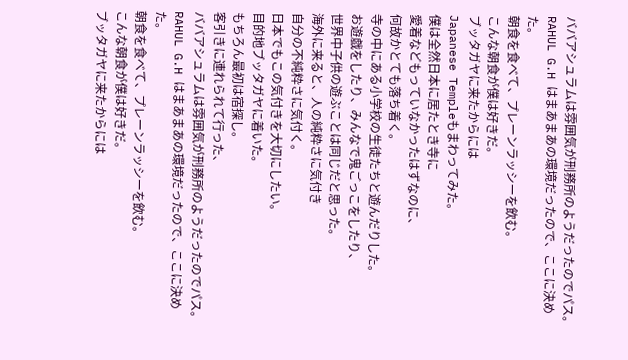ババアシュラムは雰囲気が刑務所のようだったのでパス。
RAHUL G.H はまあまあの環境だったので、ここに決めた。
朝食を食べて、プレーンラッシーを飲む。
こんな朝食が僕は好きだ。
ブッタガヤに来たからには
Japanese Templeもまわってみた。
僕は全然日本に居たとき寺に
愛着などもっていなかったはずなのに、
何故かとても落ち着く。
寺の中にある小学校の生徒たちと遊んだりした。
お遊戯をしたり、みんなで鬼ごっこをしたり、
世界中子供の遊ぶことは同じだと思った。
海外に来ると、人の純粋さに気付き
自分の不純粋さに気付く。
日本でもこの気付きを大切にしたい。
目的地ブッタガヤに着いた。
もちろん最初は宿探し。
客引きに連れられて行った、
ババアシュラムは雰囲気が刑務所のようだったのでパス。
RAHUL G.H はまあまあの環境だったので、ここに決めた。
朝食を食べて、プレーンラッシーを飲む。
こんな朝食が僕は好きだ。
ブッタガヤに来たからには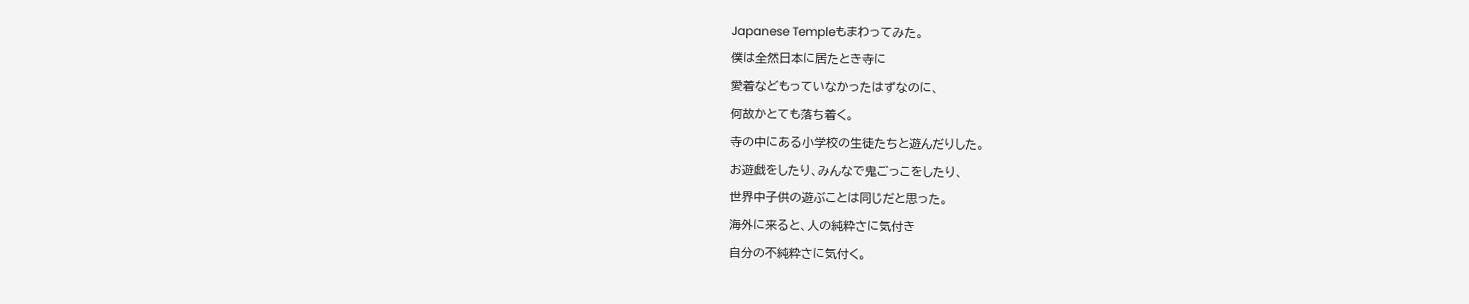Japanese Templeもまわってみた。
僕は全然日本に居たとき寺に
愛着などもっていなかったはずなのに、
何故かとても落ち着く。
寺の中にある小学校の生徒たちと遊んだりした。
お遊戯をしたり、みんなで鬼ごっこをしたり、
世界中子供の遊ぶことは同じだと思った。
海外に来ると、人の純粋さに気付き
自分の不純粋さに気付く。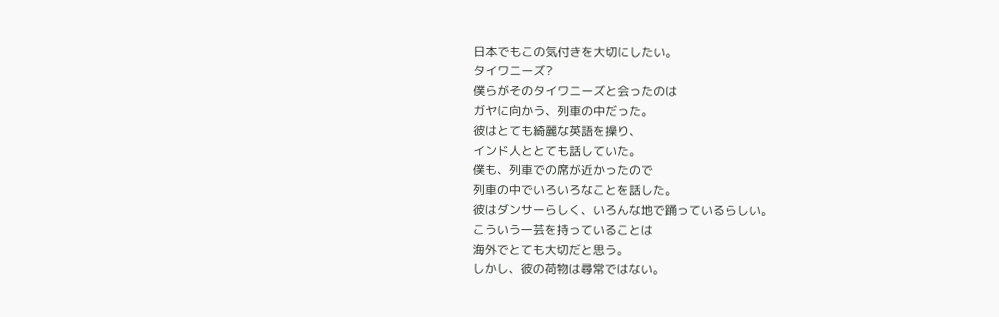日本でもこの気付きを大切にしたい。
タイワニーズ?
僕らがそのタイワニーズと会ったのは
ガヤに向かう、列車の中だった。
彼はとても綺麗な英語を操り、
インド人ととても話していた。
僕も、列車での席が近かったので
列車の中でいろいろなことを話した。
彼はダンサーらしく、いろんな地で踊っているらしい。
こういう一芸を持っていることは
海外でとても大切だと思う。
しかし、彼の荷物は尋常ではない。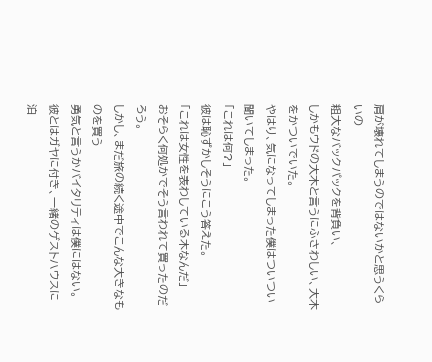肩が壊れてしまうのではないかと思うくらいの
粗大なバックパックを背負い、
しかもウドの大木と言うにふさわしい、大木をかついでいた。
やはり、気になってしまった僕はついつい聞いてしまった。
「これは何?」
彼は恥ずかしそうにこう答えた。
「これは女性を表わしている木なんだ」
おそらく何処かでそう言われて買ったのだろう。
しかし、まだ旅の続く途中でこんな大きなものを買う
勇気と言うかバイタリティは僕にはない。
彼とはガヤに付き、一緒のゲストハウスに泊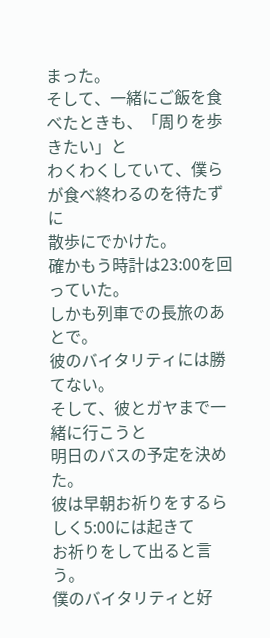まった。
そして、一緒にご飯を食べたときも、「周りを歩きたい」と
わくわくしていて、僕らが食べ終わるのを待たずに
散歩にでかけた。
確かもう時計は23:00を回っていた。
しかも列車での長旅のあとで。
彼のバイタリティには勝てない。
そして、彼とガヤまで一緒に行こうと
明日のバスの予定を決めた。
彼は早朝お祈りをするらしく5:00には起きて
お祈りをして出ると言う。
僕のバイタリティと好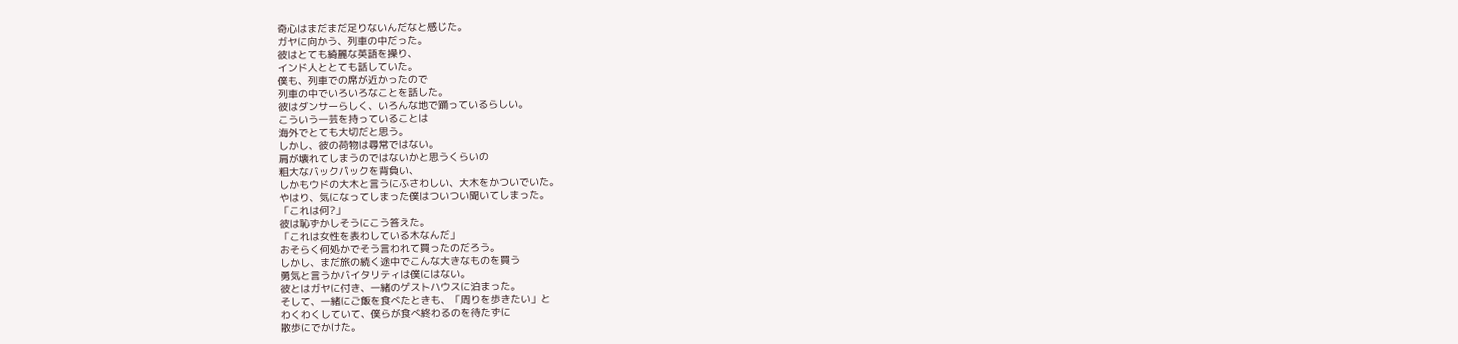奇心はまだまだ足りないんだなと感じた。
ガヤに向かう、列車の中だった。
彼はとても綺麗な英語を操り、
インド人ととても話していた。
僕も、列車での席が近かったので
列車の中でいろいろなことを話した。
彼はダンサーらしく、いろんな地で踊っているらしい。
こういう一芸を持っていることは
海外でとても大切だと思う。
しかし、彼の荷物は尋常ではない。
肩が壊れてしまうのではないかと思うくらいの
粗大なバックパックを背負い、
しかもウドの大木と言うにふさわしい、大木をかついでいた。
やはり、気になってしまった僕はついつい聞いてしまった。
「これは何?」
彼は恥ずかしそうにこう答えた。
「これは女性を表わしている木なんだ」
おそらく何処かでそう言われて買ったのだろう。
しかし、まだ旅の続く途中でこんな大きなものを買う
勇気と言うかバイタリティは僕にはない。
彼とはガヤに付き、一緒のゲストハウスに泊まった。
そして、一緒にご飯を食べたときも、「周りを歩きたい」と
わくわくしていて、僕らが食べ終わるのを待たずに
散歩にでかけた。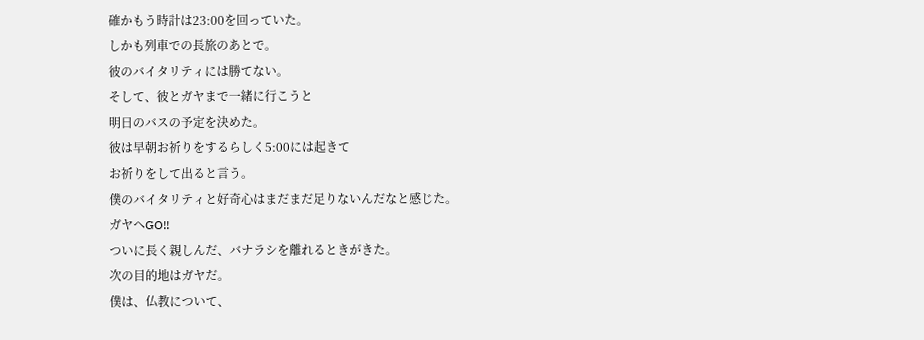確かもう時計は23:00を回っていた。
しかも列車での長旅のあとで。
彼のバイタリティには勝てない。
そして、彼とガヤまで一緒に行こうと
明日のバスの予定を決めた。
彼は早朝お祈りをするらしく5:00には起きて
お祈りをして出ると言う。
僕のバイタリティと好奇心はまだまだ足りないんだなと感じた。
ガヤへGO!!
ついに長く親しんだ、バナラシを離れるときがきた。
次の目的地はガヤだ。
僕は、仏教について、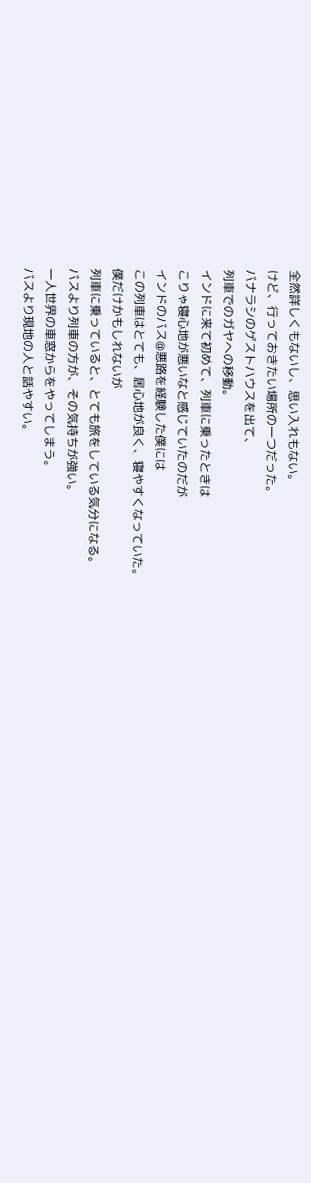全然詳しくもないし、思い入れもない。
けど、行っておきたい場所の一つだった。
バナラシのゲストハウスを出て、
列車でのガヤへの移動。
インドに来て初めて、列車に乗ったときは
こりゃ寝心地が悪いなと感じていたのだが
インドのバス@悪路を経験した僕には
この列車はとても、居心地が良く、寝やすくなっていた。
僕だけかもしれないが
列車に乗っていると、とても旅をしている気分になる。
バスより列車の方が、その気持ちが強い。
一人世界の車窓からをやってしまう。
バスより現地の人と話やすい。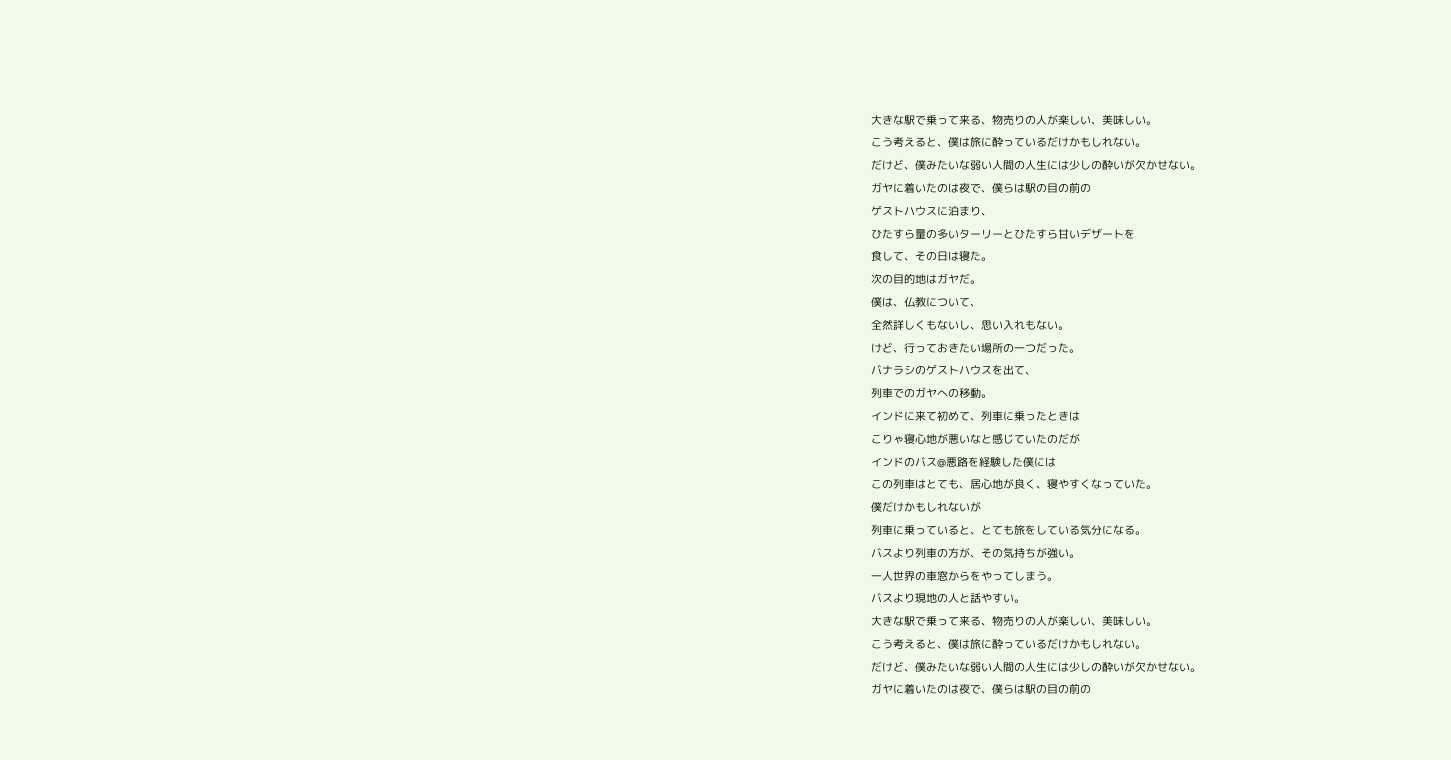大きな駅で乗って来る、物売りの人が楽しい、美味しい。
こう考えると、僕は旅に酔っているだけかもしれない。
だけど、僕みたいな弱い人間の人生には少しの酔いが欠かせない。
ガヤに着いたのは夜で、僕らは駅の目の前の
ゲストハウスに泊まり、
ひたすら量の多いターリーとひたすら甘いデザートを
食して、その日は寝た。
次の目的地はガヤだ。
僕は、仏教について、
全然詳しくもないし、思い入れもない。
けど、行っておきたい場所の一つだった。
バナラシのゲストハウスを出て、
列車でのガヤへの移動。
インドに来て初めて、列車に乗ったときは
こりゃ寝心地が悪いなと感じていたのだが
インドのバス@悪路を経験した僕には
この列車はとても、居心地が良く、寝やすくなっていた。
僕だけかもしれないが
列車に乗っていると、とても旅をしている気分になる。
バスより列車の方が、その気持ちが強い。
一人世界の車窓からをやってしまう。
バスより現地の人と話やすい。
大きな駅で乗って来る、物売りの人が楽しい、美味しい。
こう考えると、僕は旅に酔っているだけかもしれない。
だけど、僕みたいな弱い人間の人生には少しの酔いが欠かせない。
ガヤに着いたのは夜で、僕らは駅の目の前の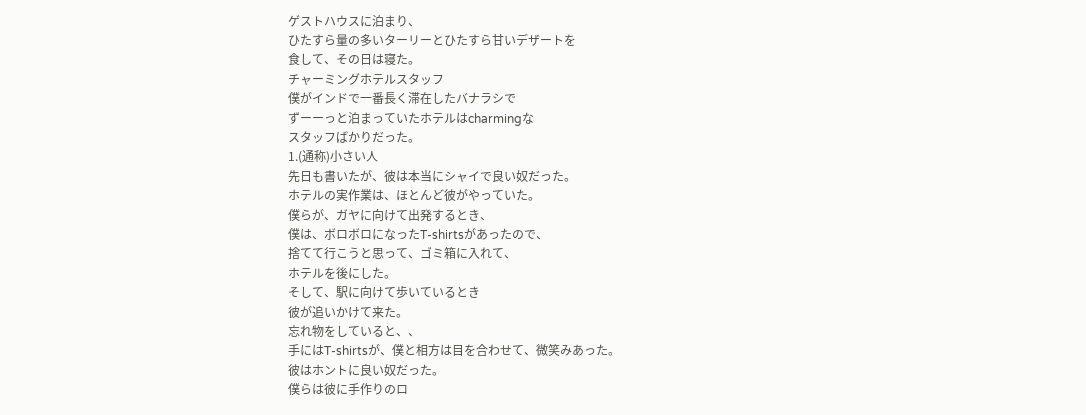ゲストハウスに泊まり、
ひたすら量の多いターリーとひたすら甘いデザートを
食して、その日は寝た。
チャーミングホテルスタッフ
僕がインドで一番長く滞在したバナラシで
ずーーっと泊まっていたホテルはcharmingな
スタッフばかりだった。
1.(通称)小さい人
先日も書いたが、彼は本当にシャイで良い奴だった。
ホテルの実作業は、ほとんど彼がやっていた。
僕らが、ガヤに向けて出発するとき、
僕は、ボロボロになったT-shirtsがあったので、
捨てて行こうと思って、ゴミ箱に入れて、
ホテルを後にした。
そして、駅に向けて歩いているとき
彼が追いかけて来た。
忘れ物をしていると、、
手にはT-shirtsが、僕と相方は目を合わせて、微笑みあった。
彼はホントに良い奴だった。
僕らは彼に手作りのロ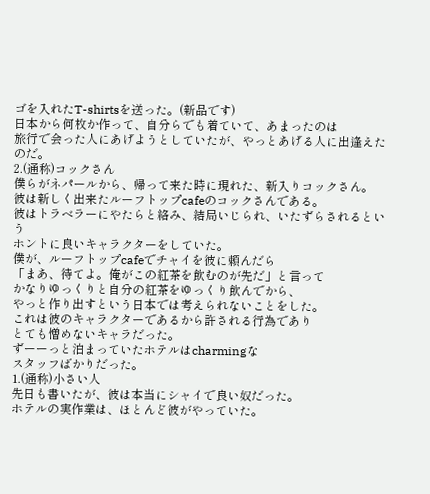ゴを入れたT-shirtsを送った。(新品です)
日本から何枚か作って、自分らでも着ていて、あまったのは
旅行で会った人にあげようとしていたが、やっとあげる人に出逢えたのだ。
2.(通称)コックさん
僕らがネパールから、帰って来た時に現れた、新入りコックさん。
彼は新しく出来たルーフトップcafeのコックさんである。
彼はトラベラーにやたらと絡み、結局いじられ、いたずらされるという
ホントに良いキャラクターをしていた。
僕が、ルーフトップcafeでチャイを彼に頼んだら
「まあ、待てよ。俺がこの紅茶を飲むのが先だ」と言って
かなりゆっくりと自分の紅茶をゆっくり飲んでから、
やっと作り出すという日本では考えられないことをした。
これは彼のキャラクターであるから許される行為であり
とても憎めないキャラだった。
ずーーっと泊まっていたホテルはcharmingな
スタッフばかりだった。
1.(通称)小さい人
先日も書いたが、彼は本当にシャイで良い奴だった。
ホテルの実作業は、ほとんど彼がやっていた。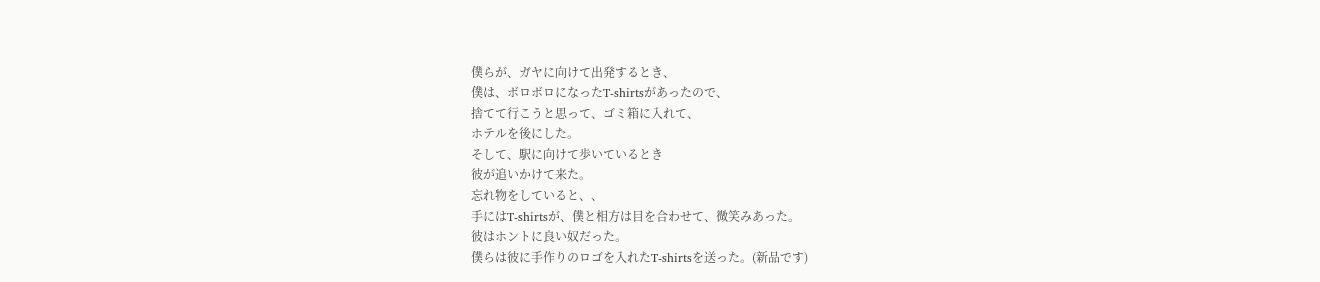僕らが、ガヤに向けて出発するとき、
僕は、ボロボロになったT-shirtsがあったので、
捨てて行こうと思って、ゴミ箱に入れて、
ホテルを後にした。
そして、駅に向けて歩いているとき
彼が追いかけて来た。
忘れ物をしていると、、
手にはT-shirtsが、僕と相方は目を合わせて、微笑みあった。
彼はホントに良い奴だった。
僕らは彼に手作りのロゴを入れたT-shirtsを送った。(新品です)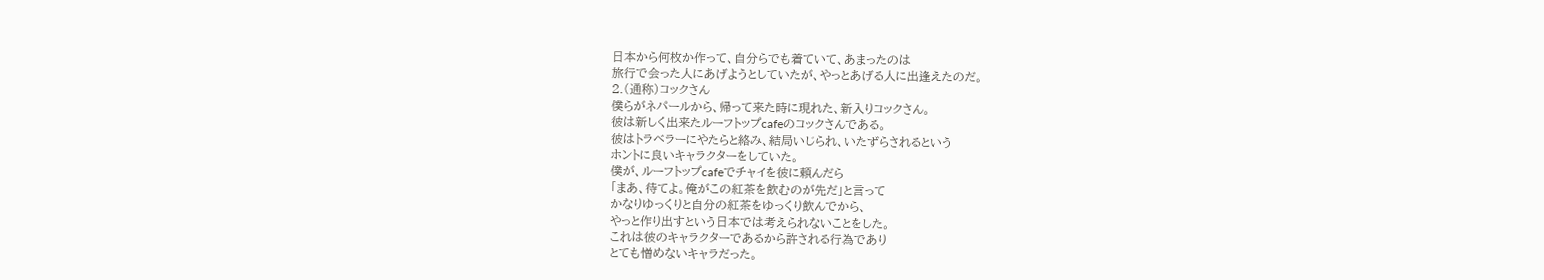日本から何枚か作って、自分らでも着ていて、あまったのは
旅行で会った人にあげようとしていたが、やっとあげる人に出逢えたのだ。
2.(通称)コックさん
僕らがネパールから、帰って来た時に現れた、新入りコックさん。
彼は新しく出来たルーフトップcafeのコックさんである。
彼はトラベラーにやたらと絡み、結局いじられ、いたずらされるという
ホントに良いキャラクターをしていた。
僕が、ルーフトップcafeでチャイを彼に頼んだら
「まあ、待てよ。俺がこの紅茶を飲むのが先だ」と言って
かなりゆっくりと自分の紅茶をゆっくり飲んでから、
やっと作り出すという日本では考えられないことをした。
これは彼のキャラクターであるから許される行為であり
とても憎めないキャラだった。